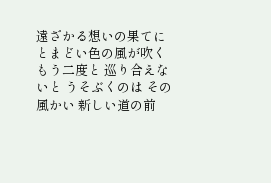遠ざかる想いの果てに とまどい色の風が吹く もう二度と 巡り合えないと うそぶくのは その風かい 新しい道の前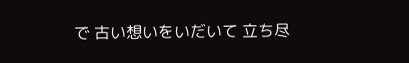で 古い想いをいだいて 立ち尽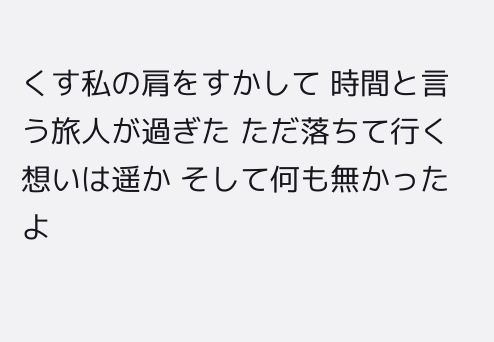くす私の肩をすかして 時間と言う旅人が過ぎた ただ落ちて行く想いは遥か そして何も無かったよ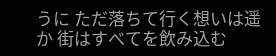うに ただ落ちて行く想いは遥か 街はすべてを飲み込む